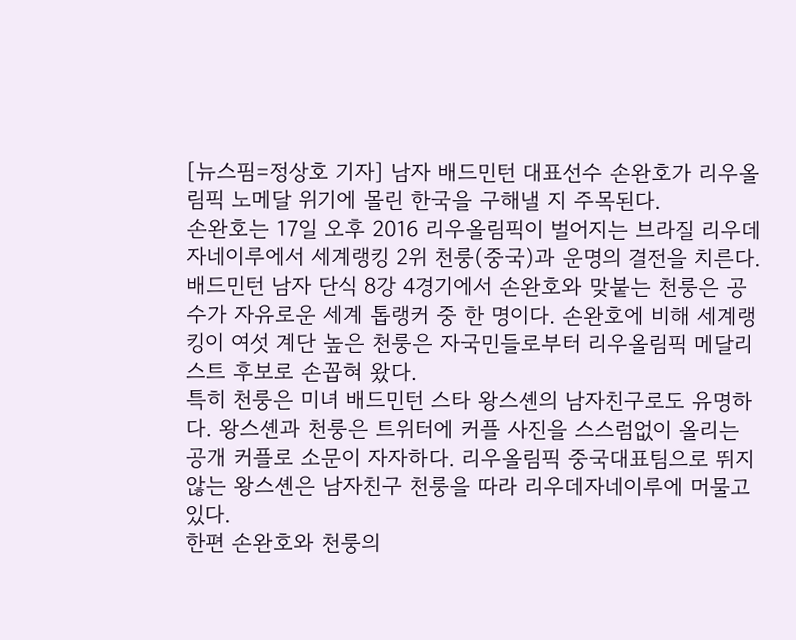[뉴스핌=정상호 기자] 남자 배드민턴 대표선수 손완호가 리우올림픽 노메달 위기에 몰린 한국을 구해낼 지 주목된다.
손완호는 17일 오후 2016 리우올림픽이 벌어지는 브라질 리우데자네이루에서 세계랭킹 2위 천룽(중국)과 운명의 결전을 치른다.
배드민턴 남자 단식 8강 4경기에서 손완호와 맞붙는 천룽은 공수가 자유로운 세계 톱랭커 중 한 명이다. 손완호에 비해 세계랭킹이 여섯 계단 높은 천룽은 자국민들로부터 리우올림픽 메달리스트 후보로 손꼽혀 왔다.
특히 천룽은 미녀 배드민턴 스타 왕스셴의 남자친구로도 유명하다. 왕스셴과 천룽은 트위터에 커플 사진을 스스럼없이 올리는 공개 커플로 소문이 자자하다. 리우올림픽 중국대표팀으로 뛰지 않는 왕스셴은 남자친구 천룽을 따라 리우데자네이루에 머물고 있다.
한편 손완호와 천룽의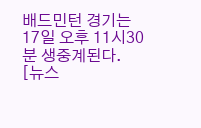배드민턴 경기는 17일 오후 11시30분 생중계된다.
[뉴스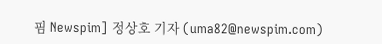핌 Newspim] 정상호 기자 (uma82@newspim.com)